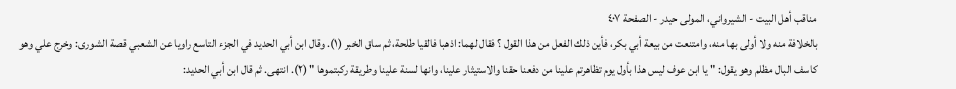مناقب أهل البيت - الشيرواني، المولى حيدر - الصفحة ٤٠٧
بالخلافة منه ولا أولى بها منه، وامتنعت من بيعة أبي بكر، فأين ذلك الفعل من هذا القول ؟ فقال لهما: اذهبا فالقيا طلحة، ثم ساق الخبر (١). وقال ابن أبي الحديد في الجزء التاسع راويا عن الشعبي قصة الشورى: وخرج علي وهو كاسف البال مظلم وهو يقول: " يا ابن عوف ليس هذا بأول يوم تظاهرتم علينا من دفعنا حقنا والاستيثار علينا، وانها لسنة علينا وطريقة ركبتموها " (٢). انتهى. ثم قال ابن أبي الحديد: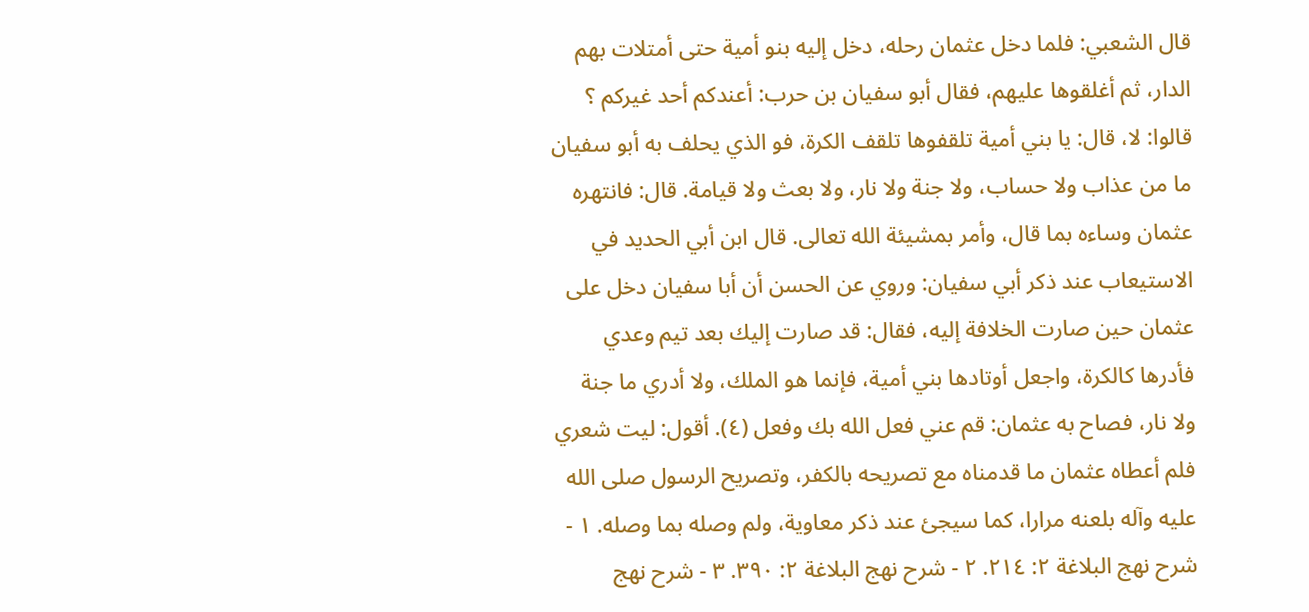قال الشعبي: فلما دخل عثمان رحله، دخل إليه بنو أمية حتى أمتلات بهم الدار، ثم أغلقوها عليهم، فقال أبو سفيان بن حرب: أعندكم أحد غيركم ؟ قالوا: لا، قال: يا بني أمية تلقفوها تلقف الكرة، فو الذي يحلف به أبو سفيان ما من عذاب ولا حساب، ولا جنة ولا نار، ولا بعث ولا قيامة. قال: فانتهره عثمان وساءه بما قال، وأمر بمشيئة الله تعالى. قال ابن أبي الحديد في الاستيعاب عند ذكر أبي سفيان: وروي عن الحسن أن أبا سفيان دخل على عثمان حين صارت الخلافة إليه، فقال: قد صارت إليك بعد تيم وعدي فأدرها كالكرة، واجعل أوتادها بني أمية، فإنما هو الملك، ولا أدري ما جنة ولا نار، فصاح به عثمان: قم عني فعل الله بك وفعل (٤). أقول: ليت شعري فلم أعطاه عثمان ما قدمناه مع تصريحه بالكفر، وتصريح الرسول صلى الله عليه وآله بلعنه مرارا، كما سيجئ عند ذكر معاوية، ولم وصله بما وصله. ١ - شرح نهج البلاغة ٢: ٢١٤. ٢ - شرح نهج البلاغة ٢: ٣٩٠. ٣ - شرح نهج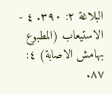البلاغة ٢: ٣٩٠. ٤ - الاستيعاب (المطبوع بهامش الاصابة) ٤: ٨٧.